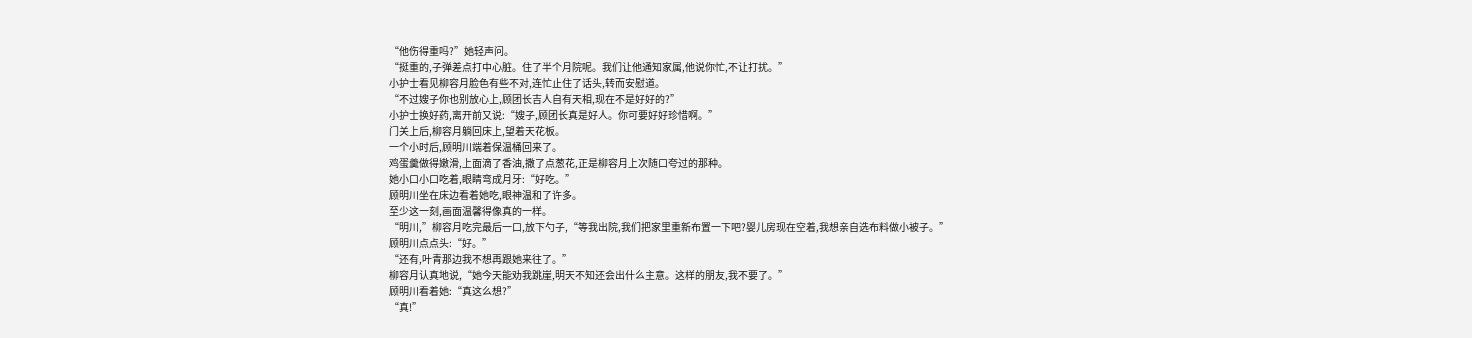“他伤得重吗?”她轻声问。
“挺重的,子弹差点打中心脏。住了半个月院呢。我们让他通知家属,他说你忙,不让打扰。”
小护士看见柳容月脸色有些不对,连忙止住了话头,转而安慰道。
“不过嫂子你也别放心上,顾团长吉人自有天相,现在不是好好的?”
小护士换好药,离开前又说:“嫂子,顾团长真是好人。你可要好好珍惜啊。”
门关上后,柳容月躺回床上,望着天花板。
一个小时后,顾明川端着保温桶回来了。
鸡蛋羹做得嫩滑,上面滴了香油,撒了点葱花,正是柳容月上次随口夸过的那种。
她小口小口吃着,眼睛弯成月牙:“好吃。”
顾明川坐在床边看着她吃,眼神温和了许多。
至少这一刻,画面温馨得像真的一样。
“明川,”柳容月吃完最后一口,放下勺子,“等我出院,我们把家里重新布置一下吧?婴儿房现在空着,我想亲自选布料做小被子。”
顾明川点点头:“好。”
“还有,叶青那边我不想再跟她来往了。”
柳容月认真地说,“她今天能劝我跳崖,明天不知还会出什么主意。这样的朋友,我不要了。”
顾明川看着她:“真这么想?”
“真!”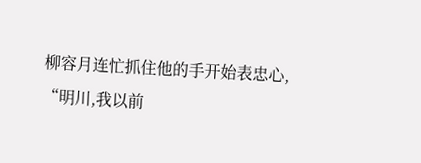柳容月连忙抓住他的手开始表忠心,
“明川,我以前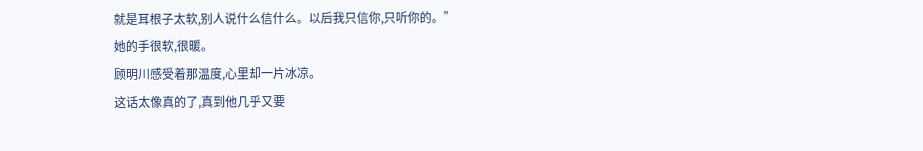就是耳根子太软,别人说什么信什么。以后我只信你,只听你的。”
她的手很软,很暖。
顾明川感受着那温度,心里却一片冰凉。
这话太像真的了,真到他几乎又要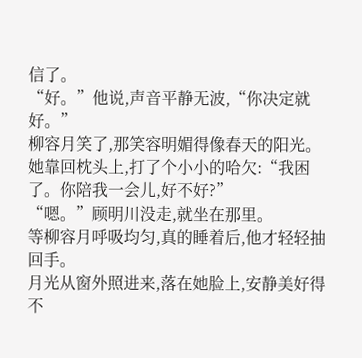信了。
“好。”他说,声音平静无波,“你决定就好。”
柳容月笑了,那笑容明媚得像春天的阳光。
她靠回枕头上,打了个小小的哈欠:“我困了。你陪我一会儿,好不好?”
“嗯。”顾明川没走,就坐在那里。
等柳容月呼吸均匀,真的睡着后,他才轻轻抽回手。
月光从窗外照进来,落在她脸上,安静美好得不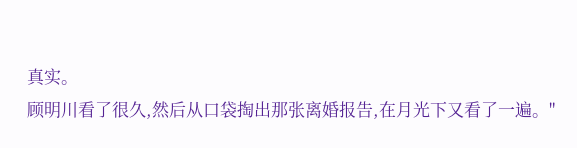真实。
顾明川看了很久,然后从口袋掏出那张离婚报告,在月光下又看了一遍。"